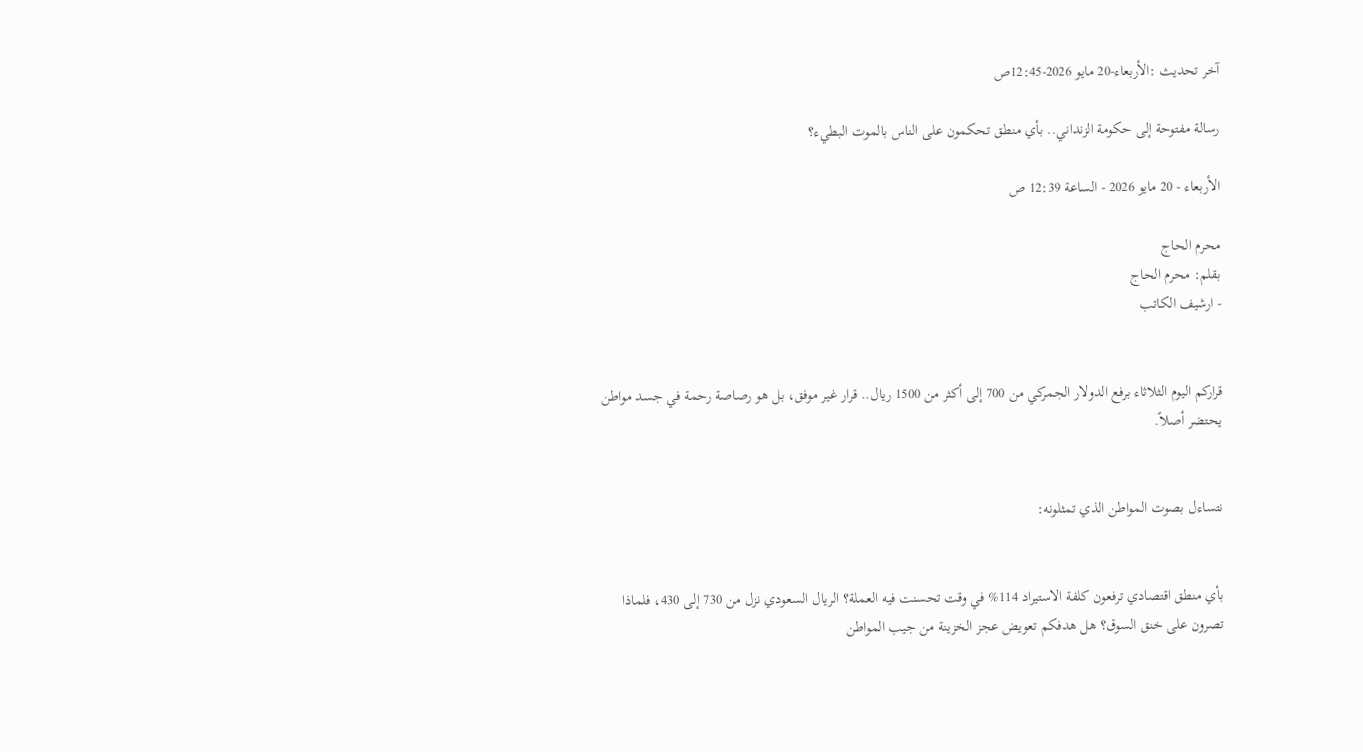آخر تحديث :الأربعاء-20 مايو 2026-12:45ص

رسالة مفتوحة إلى حكومة الزنداني.. بأي منطق تحكمون على الناس بالموت البطيء؟

الأربعاء - 20 مايو 2026 - الساعة 12:39 ص

محرم الحاج
بقلم: محرم الحاج
- ارشيف الكاتب


قراركم اليوم الثلاثاء برفع الدولار الجمركي من 700 إلى أكثر من 1500 ريال.. قرار غير موفق، بل هو رصاصة رحمة في جسد مواطن يحتضر أصلاً.


نتساءل بصوت المواطن الذي تمثلونه:


بأي منطق اقتصادي ترفعون كلفة الاستيراد 114% في وقت تحسنت فيه العملة؟ الريال السعودي نزل من 730 إلى 430، فلماذا تصرون على خنق السوق؟ هل هدفكم تعويض عجز الخزينة من جيب المواطن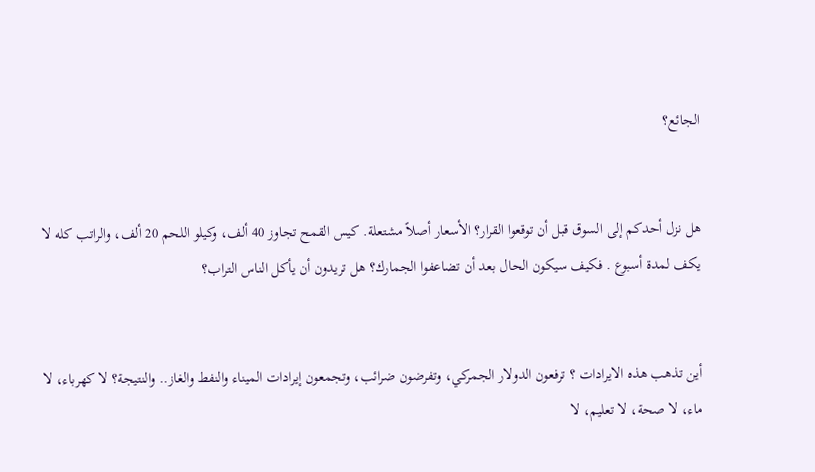الجائع؟


هل نزل أحدكم إلى السوق قبل أن توقعوا القرار؟ الأسعار أصلاً مشتعلة. كيس القمح تجاوز 40 ألف، وكيلو اللحم 20 ألف، والراتب كله لا يكف لمدة أسبوع . فكيف سيكون الحال بعد أن تضاعفوا الجمارك؟ هل تريدون أن يأكل الناس التراب؟


أين تذهب هذه الايرادات ؟ ترفعون الدولار الجمركي، وتفرضون ضرائب، وتجمعون إيرادات الميناء والنفط والغاز.. والنتيجة؟ لا كهرباء، لا ماء، لا صحة، لا تعليم، لا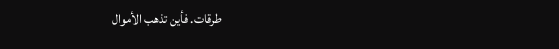طرقات. فأين تذهب الأموال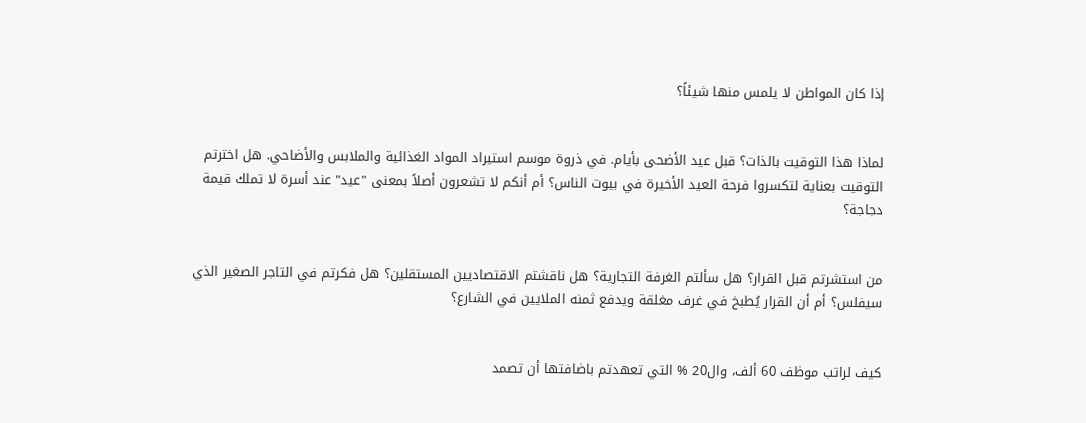إذا كان المواطن لا يلمس منها شيئاً؟


لماذا هذا التوقيت بالذات؟ قبل عيد الأضحى بأيام. في ذروة موسم استيراد المواد الغذائية والملابس والأضاحي. هل اخترتم التوقيت بعناية لتكسروا فرحة العيد الأخيرة في بيوت الناس؟ أم أنكم لا تشعرون أصلاً بمعنى "عيد" عند أسرة لا تملك قيمة دجاجة؟


من استشرتم قبل القرار؟ هل سألتم الغرفة التجارية؟ هل ناقشتم الاقتصاديين المستقلين؟ هل فكرتم في التاجر الصغير الذي سيفلس؟ أم أن القرار يُطبخ في غرف مغلقة ويدفع ثمنه الملايين في الشارع؟


كيف لراتب موظف 60 ألف، وال20 % التي تعهدتم باضافتها أن تصمد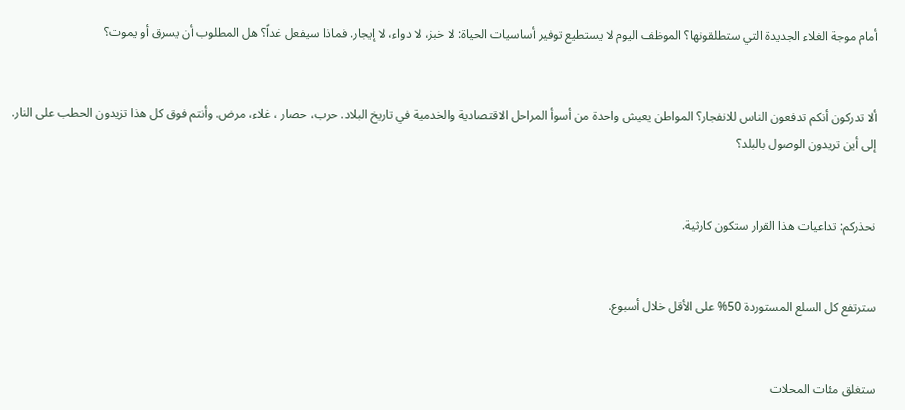أمام موجة الغلاء الجديدة التي ستطلقونها؟ الموظف اليوم لا يستطيع توفير أساسيات الحياة: لا خبز، لا دواء، لا إيجار. فماذا سيفعل غداً؟ هل المطلوب أن يسرق أو يموت؟


ألا تدركون أنكم تدفعون الناس للانفجار؟ المواطن يعيش واحدة من أسوأ المراحل الاقتصادية والخدمية في تاريخ البلاد. حرب، حصار ، غلاء، مرض. وأنتم فوق كل هذا تزيدون الحطب على النار. إلى أين تريدون الوصول بالبلد؟


نحذركم: تداعيات هذا القرار ستكون كارثية.


سترتفع كل السلع المستوردة 50% على الأقل خلال أسبوع.


ستغلق مئات المحلات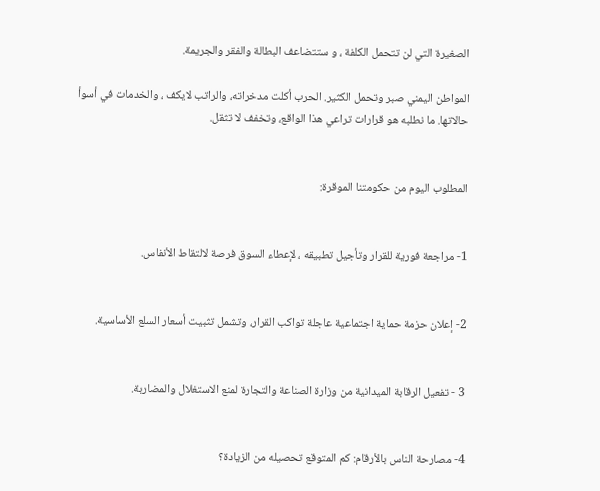الصغيرة التي لن تتحمل الكلفة ، و ستتضاعف البطالة والفقر والجريمة.

المواطن اليمني صبر وتحمل الكثير. الحرب أكلت مدخراته، والراتب لايكف ، والخدمات في أسوأ حالاتها. ما نطلبه هو قرارات تراعي هذا الواقع، وتخفف لا تثقل.


المطلوب اليوم من حكومتنا الموقرة:


1- مراجعة فورية للقرار وتأجيل تطبيقه ، لإعطاء السوق فرصة لالتقاط الأنفاس.


2- إعلان حزمة حماية اجتماعية عاجلة تواكب القرار، وتشمل تثبيت أسعار السلع الأساسية.


3 - تفعيل الرقابة الميدانية من وزارة الصناعة والتجارة لمنع الاستغلال والمضاربة.


4- مصارحة الناس بالأرقام: كم المتوقع تحصيله من الزيادة؟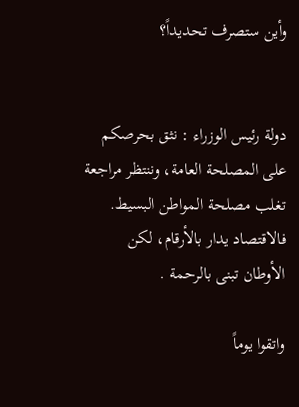وأين ستصرف تحديداً؟


دولة رئيس الوزراء : نثق بحرصكم على المصلحة العامة، وننتظر مراجعة تغلب مصلحة المواطن البسيط. فالاقتصاد يدار بالأرقام، لكن الأوطان تبنى بالرحمة .

واتقوا يوماً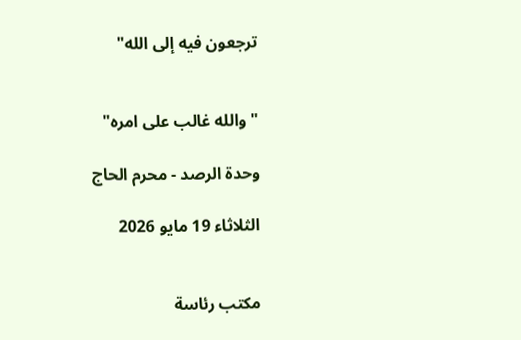ترجعون فيه إلى الله"


" والله غالب على امره"

وحدة الرصد - محرم الحاج

الثلاثاء 19 مايو 2026


مكتب رئاسة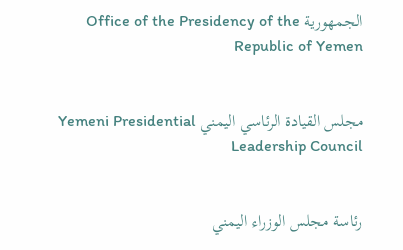الجمهورية Office of the Presidency of the Republic of Yemen


مجلس القيادة الرئاسي اليمني Yemeni Presidential Leadership Council


رئاسة مجلس الوزراء اليمني